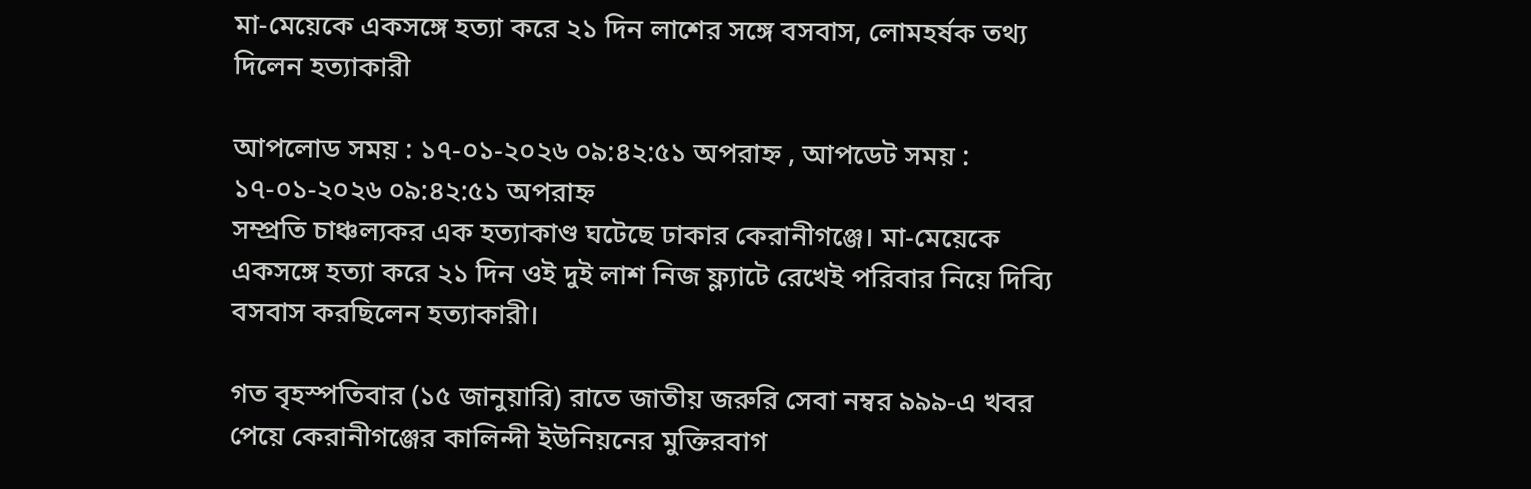মা-মেয়েকে একসঙ্গে হত্যা করে ২১ দিন লাশের সঙ্গে বসবাস, লোমহর্ষক তথ্য দিলেন হত্যাকারী

আপলোড সময় : ১৭-০১-২০২৬ ০৯:৪২:৫১ অপরাহ্ন , আপডেট সময় : ১৭-০১-২০২৬ ০৯:৪২:৫১ অপরাহ্ন
সম্প্রতি চাঞ্চল্যকর এক হত্যাকাণ্ড ঘটেছে ঢাকার কেরানীগঞ্জে। মা-মেয়েকে একসঙ্গে হত্যা করে ২১ দিন ওই দুই লাশ নিজ ফ্ল্যাটে রেখেই পরিবার নিয়ে দিব্যি বসবাস করছিলেন হত্যাকারী।

গত বৃহস্পতিবার (১৫ জানুয়ারি) রাতে জাতীয় জরুরি সেবা নম্বর ৯৯৯-এ খবর পেয়ে কেরানীগঞ্জের কালিন্দী ইউনিয়নের মুক্তিরবাগ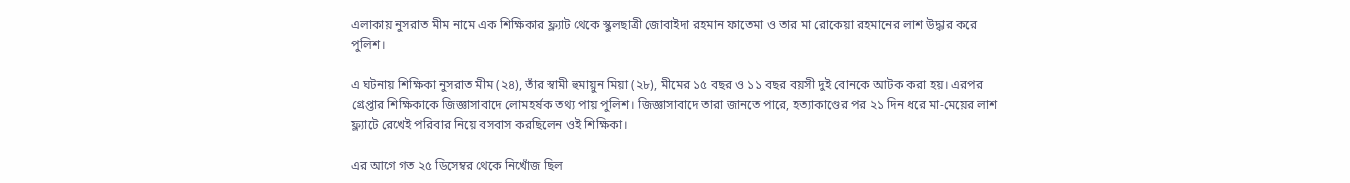এলাকায় নুসরাত মীম নামে এক শিক্ষিকার ফ্ল্যাট থেকে স্কুলছাত্রী জোবাইদা রহমান ফাতেমা ও তার মা রোকেয়া রহমানের লাশ উদ্ধার করে পুলিশ।

এ ঘটনায় শিক্ষিকা নুসরাত মীম (২৪), তাঁর স্বামী হুমায়ুন মিয়া (২৮), মীমের ১৫ বছর ও ১১ বছর বয়সী দুই বোনকে আটক করা হয়। এরপর গ্রেপ্তার শিক্ষিকাকে জিজ্ঞাসাবাদে লোমহর্ষক তথ্য পায় পুলিশ। জিজ্ঞাসাবাদে তারা জানতে পারে, হত্যাকাণ্ডের পর ২১ দিন ধরে মা-মেয়ের লাশ ফ্ল্যাটে রেখেই পরিবার নিয়ে বসবাস করছিলেন ওই শিক্ষিকা।

এর আগে গত ২৫ ডিসেম্বর থেকে নিখোঁজ ছিল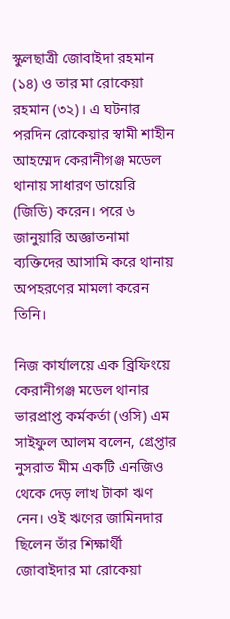স্কুলছাত্রী জোবাইদা রহমান (১৪) ও তার মা রোকেয়া রহমান (৩২)। এ ঘটনার পরদিন রোকেয়ার স্বামী শাহীন আহম্মেদ কেরানীগঞ্জ মডেল থানায় সাধারণ ডায়েরি (জিডি) করেন। পরে ৬ জানুয়ারি অজ্ঞাতনামা ব্যক্তিদের আসামি করে থানায় অপহরণের মামলা করেন তিনি।

নিজ কার্যালয়ে এক ব্রিফিংয়ে কেরানীগঞ্জ মডেল থানার ভারপ্রাপ্ত কর্মকর্তা (ওসি) এম সাইফুল আলম বলেন, গ্রেপ্তার নুসরাত মীম একটি এনজিও থেকে দেড় লাখ টাকা ঋণ নেন। ওই ঋণের জামিনদার ছিলেন তাঁর শিক্ষার্থী জোবাইদার মা রোকেয়া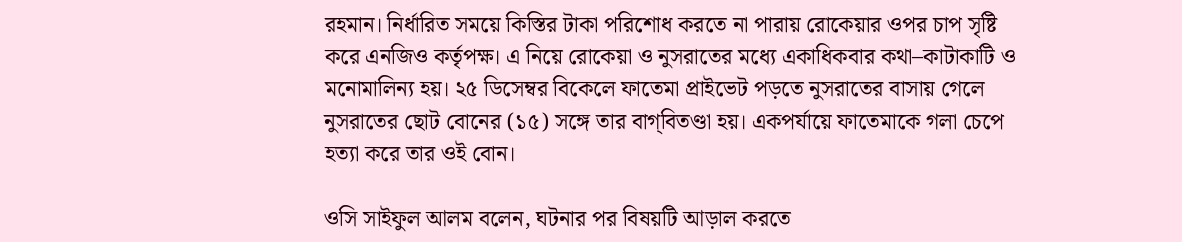রহমান। নির্ধারিত সময়ে কিস্তির টাকা পরিশোধ করতে না পারায় রোকেয়ার ওপর চাপ সৃষ্টি করে এনজিও কর্তৃপক্ষ। এ নিয়ে রোকেয়া ও নুসরাতের মধ্যে একাধিকবার কথা–কাটাকাটি ও মনোমালিন্য হয়। ২৫ ডিসেম্বর বিকেলে ফাতেমা প্রাইভেট পড়তে নুসরাতের বাসায় গেলে নুসরাতের ছোট বোনের (১৫) সঙ্গে তার বাগ্‌বিতণ্ডা হয়। একপর্যায়ে ফাতেমাকে গলা চেপে হত্যা করে তার ওই বোন।

ওসি সাইফুল আলম বলেন, ঘটনার পর বিষয়টি আড়াল করতে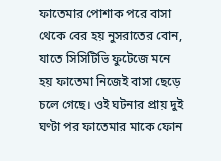ফাতেমার পোশাক পরে বাসা থেকে বের হয় নুসরাতের বোন, যাতে সিসিটিভি ফুটেজে মনে হয় ফাতেমা নিজেই বাসা ছেড়ে চলে গেছে। ওই ঘটনার প্রায় দুই ঘণ্টা পর ফাতেমার মাকে ফোন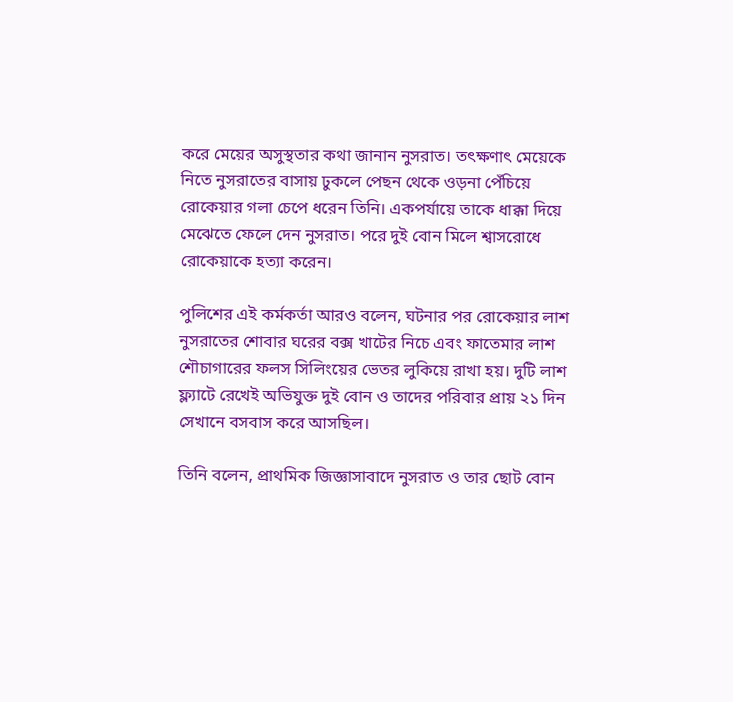করে মেয়ের অসুস্থতার কথা জানান নুসরাত। তৎক্ষণাৎ মেয়েকে নিতে নুসরাতের বাসায় ঢুকলে পেছন থেকে ওড়না পেঁচিয়ে রোকেয়ার গলা চেপে ধরেন তিনি। একপর্যায়ে তাকে ধাক্কা দিয়ে মেঝেতে ফেলে দেন নুসরাত। পরে দুই বোন মিলে শ্বাসরোধে রোকেয়াকে হত্যা করেন।

পুলিশের এই কর্মকর্তা আরও বলেন, ঘটনার পর রোকেয়ার লাশ নুসরাতের শোবার ঘরের বক্স খাটের নিচে এবং ফাতেমার লাশ শৌচাগারের ফলস সিলিংয়ের ভেতর লুকিয়ে রাখা হয়। দুটি লাশ ফ্ল্যাটে রেখেই অভিযুক্ত দুই বোন ও তাদের পরিবার প্রায় ২১ দিন সেখানে বসবাস করে আসছিল।

তিনি বলেন, প্রাথমিক জিজ্ঞাসাবাদে নুসরাত ও তার ছোট বোন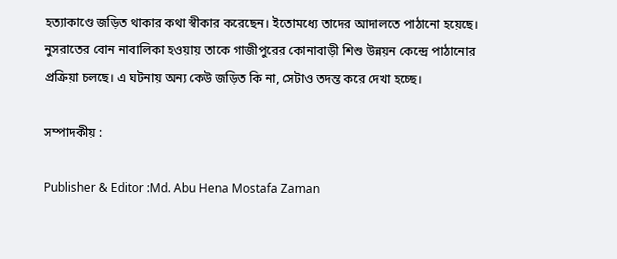হত্যাকাণ্ডে জড়িত থাকার কথা স্বীকার করেছেন। ইতোমধ্যে তাদের আদালতে পাঠানো হয়েছে। নুসরাতের বোন নাবালিকা হওয়ায় তাকে গাজীপুরের কোনাবাড়ী শিশু উন্নয়ন কেন্দ্রে পাঠানোর প্রক্রিয়া চলছে। এ ঘটনায় অন্য কেউ জড়িত কি না, সেটাও তদন্ত করে দেখা হচ্ছে।

সম্পাদকীয় :

Publisher & Editor :Md. Abu Hena Mostafa Zaman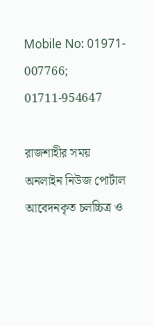Mobile No: 01971- 007766; 01711-954647

রাজশাহীর সময় অনলাইন নিউজ পোর্টাল আবেদনকৃত চলচ্চিত্র ও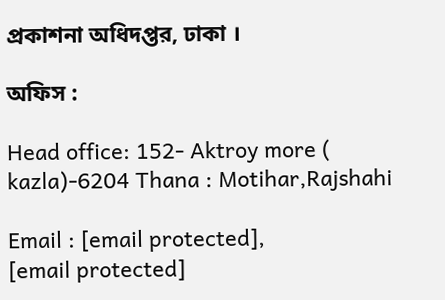প্রকাশনা অধিদপ্তর, ঢাকা ।

অফিস :

Head office: 152- Aktroy more ( kazla)-6204 Thana : Motihar,Rajshahi

Email : [email protected],                    [email protected]